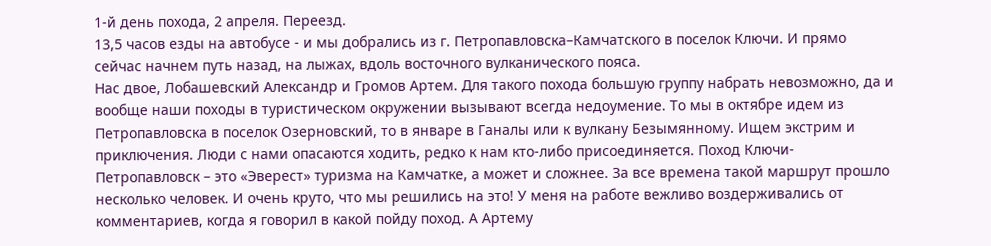1-й день похода, 2 апреля. Переезд.
13,5 часов езды на автобусе - и мы добрались из г. Петропавловска–Камчатского в поселок Ключи. И прямо сейчас начнем путь назад, на лыжах, вдоль восточного вулканического пояса.
Нас двое, Лобашевский Александр и Громов Артем. Для такого похода большую группу набрать невозможно, да и вообще наши походы в туристическом окружении вызывают всегда недоумение. То мы в октябре идем из Петропавловска в поселок Озерновский, то в январе в Ганалы или к вулкану Безымянному. Ищем экстрим и приключения. Люди с нами опасаются ходить, редко к нам кто-либо присоединяется. Поход Ключи-Петропавловск – это «Эверест» туризма на Камчатке, а может и сложнее. За все времена такой маршрут прошло несколько человек. И очень круто, что мы решились на это! У меня на работе вежливо воздерживались от комментариев, когда я говорил в какой пойду поход. А Артему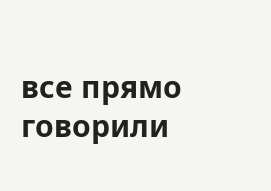все прямо говорили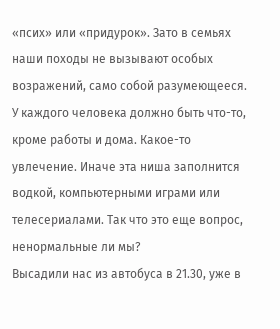«псих» или «придурок». Зато в семьях наши походы не вызывают особых возражений, само собой разумеющееся. У каждого человека должно быть что-то, кроме работы и дома. Какое-то увлечение. Иначе эта ниша заполнится водкой, компьютерными играми или телесериалами. Так что это еще вопрос, ненормальные ли мы?
Высадили нас из автобуса в 21.30, уже в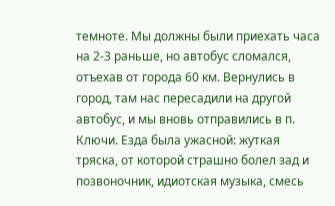темноте. Мы должны были приехать часа на 2-3 раньше, но автобус сломался, отъехав от города 60 км. Вернулись в город, там нас пересадили на другой автобус, и мы вновь отправились в п. Ключи. Езда была ужасной: жуткая тряска, от которой страшно болел зад и позвоночник, идиотская музыка, смесь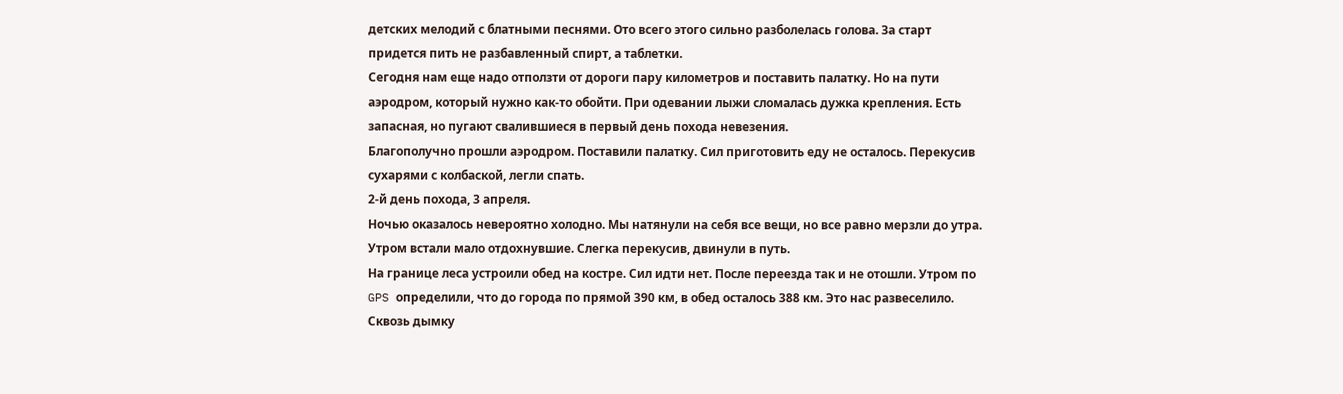детских мелодий с блатными песнями. Ото всего этого сильно разболелась голова. За старт придется пить не разбавленный спирт, а таблетки.
Сегодня нам еще надо отползти от дороги пару километров и поставить палатку. Но на пути аэродром, который нужно как-то обойти. При одевании лыжи сломалась дужка крепления. Есть запасная, но пугают свалившиеся в первый день похода невезения.
Благополучно прошли аэродром. Поставили палатку. Сил приготовить еду не осталось. Перекусив сухарями с колбаской, легли спать.
2-й день похода, 3 апреля.
Ночью оказалось невероятно холодно. Мы натянули на себя все вещи, но все равно мерзли до утра. Утром встали мало отдохнувшие. Слегка перекусив, двинули в путь.
На границе леса устроили обед на костре. Сил идти нет. После переезда так и не отошли. Утром по GPS определили, что до города по прямой 390 км, в обед осталось 388 км. Это нас развеселило.
Сквозь дымку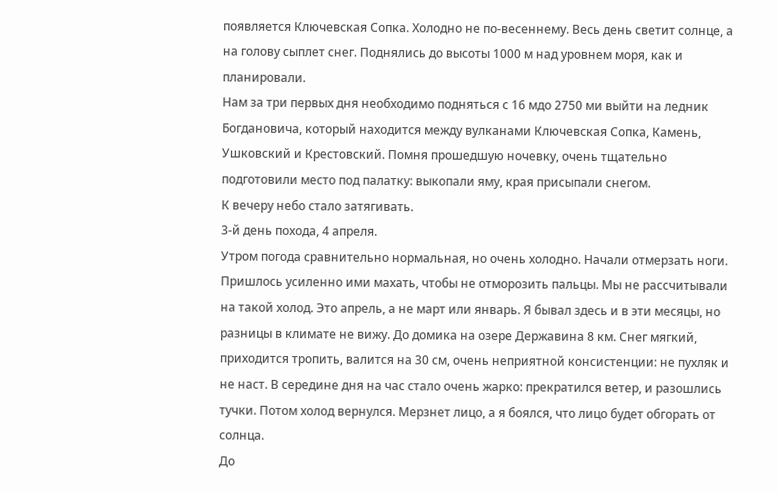появляется Ключевская Сопка. Холодно не по-весеннему. Весь день светит солнце, а на голову сыплет снег. Поднялись до высоты 1000 м над уровнем моря, как и планировали.
Нам за три первых дня необходимо подняться с 16 мдо 2750 ми выйти на ледник Богдановича, который находится между вулканами Ключевская Cопка, Камень, Ушковский и Крестовский. Помня прошедшую ночевку, очень тщательно подготовили место под палатку: выкопали яму, края присыпали снегом.
К вечеру небо стало затягивать.
3-й день похода, 4 апреля.
Утром погода сравнительно нормальная, но очень холодно. Начали отмерзать ноги. Пришлось усиленно ими махать, чтобы не отморозить пальцы. Мы не рассчитывали на такой холод. Это апрель, а не март или январь. Я бывал здесь и в эти месяцы, но разницы в климате не вижу. До домика на озере Державина 8 км. Снег мягкий, приходится тропить, валится на 30 см, очень неприятной консистенции: не пухляк и не наст. В середине дня на час стало очень жарко: прекратился ветер, и разошлись тучки. Потом холод вернулся. Мерзнет лицо, а я боялся, что лицо будет обгорать от солнца.
До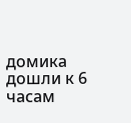домика дошли к 6 часам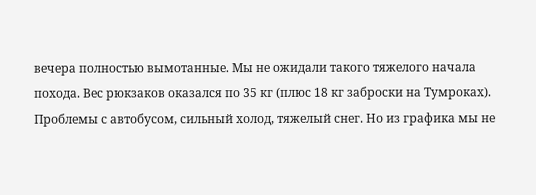вечера полностью вымотанные. Мы не ожидали такого тяжелого начала похода. Вес рюкзаков оказался по 35 кг (плюс 18 кг заброски на Тумроках). Проблемы с автобусом, сильный холод, тяжелый снег. Но из графика мы не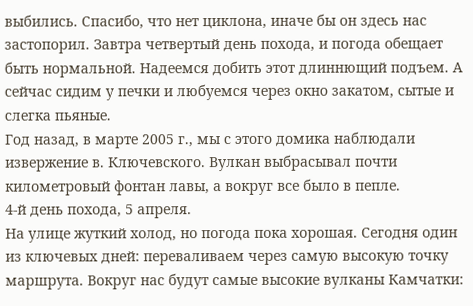выбились. Спасибо, что нет циклона, иначе бы он здесь нас застопорил. Завтра четвертый день похода, и погода обещает быть нормальной. Надеемся добить этот длиннющий подъем. А сейчас сидим у печки и любуемся через окно закатом, сытые и слегка пьяные.
Год назад, в марте 2005 г., мы с этого домика наблюдали извержение в. Ключевского. Вулкан выбрасывал почти километровый фонтан лавы, а вокруг все было в пепле.
4-й день похода, 5 апреля.
На улице жуткий холод, но погода пока хорошая. Сегодня один из ключевых дней: переваливаем через самую высокую точку маршрута. Вокруг нас будут самые высокие вулканы Камчатки: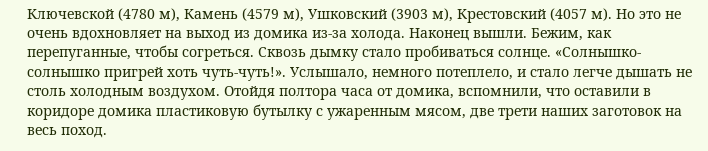Ключевской (4780 м), Камень (4579 м), Ушковский (3903 м), Крестовский (4057 м). Но это не очень вдохновляет на выход из домика из-за холода. Наконец вышли. Бежим, как перепуганные, чтобы согреться. Сквозь дымку стало пробиваться солнце. «Солнышко-солнышко пригрей хоть чуть-чуть!». Услышало, немного потеплело, и стало легче дышать не столь холодным воздухом. Отойдя полтора часа от домика, вспомнили, что оставили в коридоре домика пластиковую бутылку с ужаренным мясом, две трети наших заготовок на весь поход.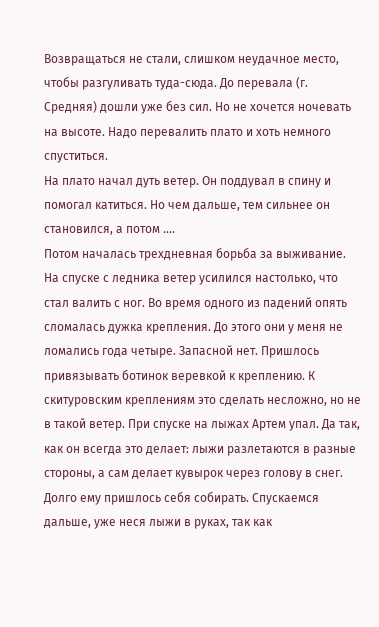Возвращаться не стали, слишком неудачное место, чтобы разгуливать туда-сюда. До перевала (г. Средняя) дошли уже без сил. Но не хочется ночевать на высоте. Надо перевалить плато и хоть немного спуститься.
На плато начал дуть ветер. Он поддувал в спину и помогал катиться. Но чем дальше, тем сильнее он становился, а потом ….
Потом началась трехдневная борьба за выживание.
На спуске с ледника ветер усилился настолько, что стал валить с ног. Во время одного из падений опять сломалась дужка крепления. До этого они у меня не ломались года четыре. Запасной нет. Пришлось привязывать ботинок веревкой к креплению. К скитуровским креплениям это сделать несложно, но не в такой ветер. При спуске на лыжах Артем упал. Да так, как он всегда это делает: лыжи разлетаются в разные стороны, а сам делает кувырок через голову в снег. Долго ему пришлось себя собирать. Спускаемся дальше, уже неся лыжи в руках, так как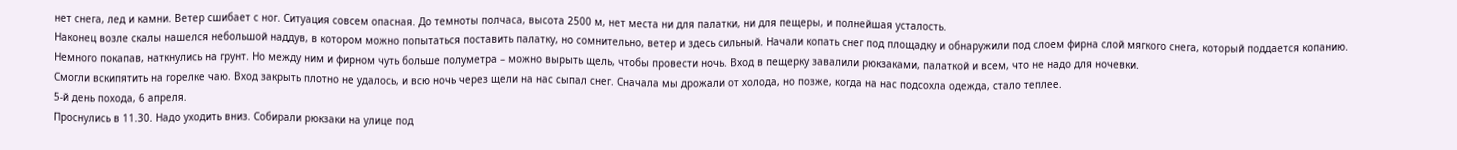нет снега, лед и камни. Ветер сшибает с ног. Ситуация совсем опасная. До темноты полчаса, высота 2500 м, нет места ни для палатки, ни для пещеры, и полнейшая усталость.
Наконец возле скалы нашелся небольшой наддув, в котором можно попытаться поставить палатку, но сомнительно, ветер и здесь сильный. Начали копать снег под площадку и обнаружили под слоем фирна слой мягкого снега, который поддается копанию. Немного покапав, наткнулись на грунт. Но между ним и фирном чуть больше полуметра – можно вырыть щель, чтобы провести ночь. Вход в пещерку завалили рюкзаками, палаткой и всем, что не надо для ночевки.
Смогли вскипятить на горелке чаю. Вход закрыть плотно не удалось, и всю ночь через щели на нас сыпал снег. Сначала мы дрожали от холода, но позже, когда на нас подсохла одежда, стало теплее.
5-й день похода, 6 апреля.
Проснулись в 11.30. Надо уходить вниз. Собирали рюкзаки на улице под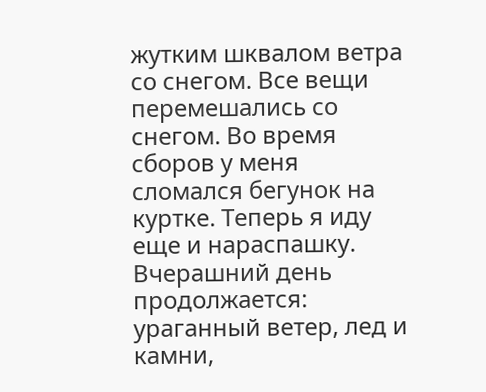жутким шквалом ветра со снегом. Все вещи перемешались со снегом. Во время сборов у меня сломался бегунок на куртке. Теперь я иду еще и нараспашку. Вчерашний день продолжается: ураганный ветер, лед и камни,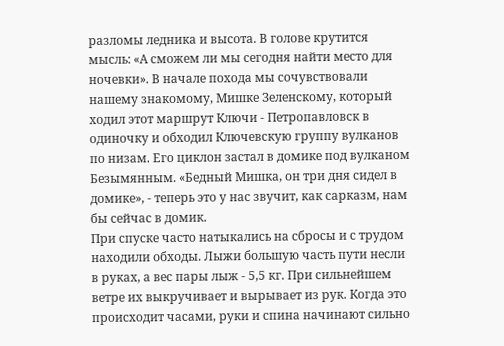разломы ледника и высота. В голове крутится мысль: «А сможем ли мы сегодня найти место для ночевки». В начале похода мы сочувствовали нашему знакомому, Мишке Зеленскому, который ходил этот маршрут Ключи - Петропавловск в одиночку и обходил Ключевскую группу вулканов по низам. Его циклон застал в домике под вулканом Безымянным. «Бедный Мишка, он три дня сидел в домике», - теперь это у нас звучит, как сарказм, нам бы сейчас в домик.
При спуске часто натыкались на сбросы и с трудом находили обходы. Лыжи большую часть пути несли в руках, а вес пары лыж - 5,5 кг. При сильнейшем ветре их выкручивает и вырывает из рук. Когда это происходит часами, руки и спина начинают сильно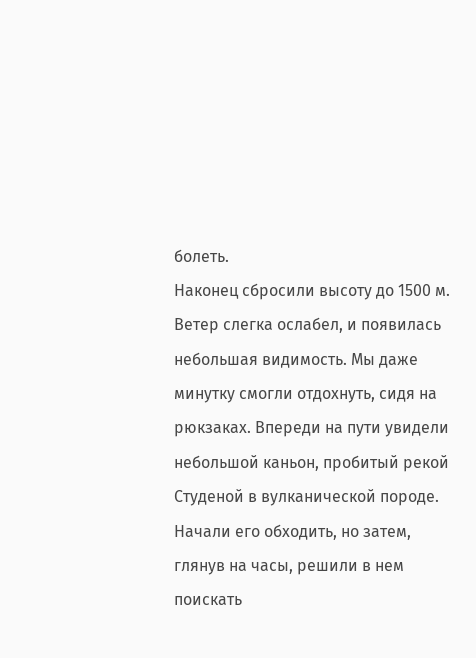болеть.
Наконец сбросили высоту до 1500 м. Ветер слегка ослабел, и появилась небольшая видимость. Мы даже минутку смогли отдохнуть, сидя на рюкзаках. Впереди на пути увидели небольшой каньон, пробитый рекой Студеной в вулканической породе. Начали его обходить, но затем, глянув на часы, решили в нем поискать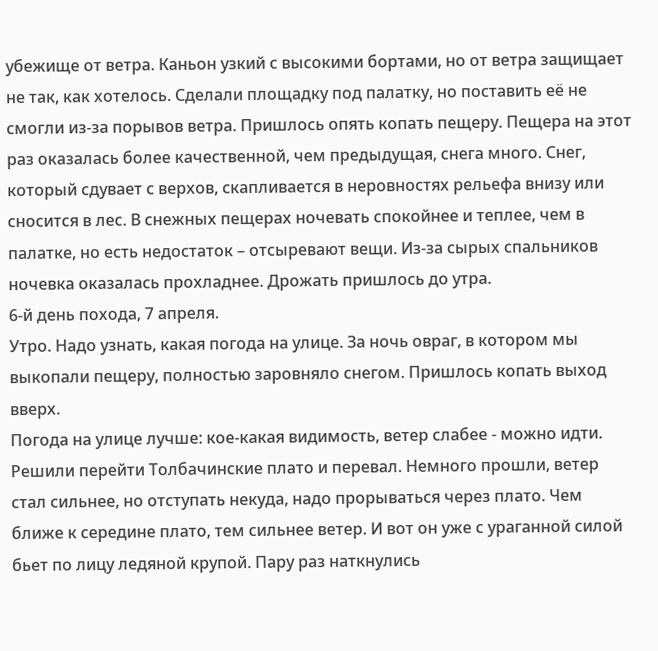убежище от ветра. Каньон узкий с высокими бортами, но от ветра защищает не так, как хотелось. Сделали площадку под палатку, но поставить её не смогли из-за порывов ветра. Пришлось опять копать пещеру. Пещера на этот раз оказалась более качественной, чем предыдущая, снега много. Снег, который сдувает с верхов, скапливается в неровностях рельефа внизу или сносится в лес. В снежных пещерах ночевать спокойнее и теплее, чем в палатке, но есть недостаток – отсыревают вещи. Из-за сырых спальников ночевка оказалась прохладнее. Дрожать пришлось до утра.
6-й день похода, 7 апреля.
Утро. Надо узнать, какая погода на улице. За ночь овраг, в котором мы выкопали пещеру, полностью заровняло снегом. Пришлось копать выход вверх.
Погода на улице лучше: кое-какая видимость, ветер слабее - можно идти. Решили перейти Толбачинские плато и перевал. Немного прошли, ветер стал сильнее, но отступать некуда, надо прорываться через плато. Чем ближе к середине плато, тем сильнее ветер. И вот он уже с ураганной силой бьет по лицу ледяной крупой. Пару раз наткнулись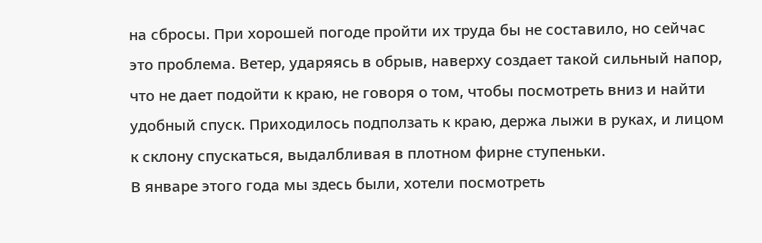на сбросы. При хорошей погоде пройти их труда бы не составило, но сейчас это проблема. Ветер, ударяясь в обрыв, наверху создает такой сильный напор, что не дает подойти к краю, не говоря о том, чтобы посмотреть вниз и найти удобный спуск. Приходилось подползать к краю, держа лыжи в руках, и лицом к склону спускаться, выдалбливая в плотном фирне ступеньки.
В январе этого года мы здесь были, хотели посмотреть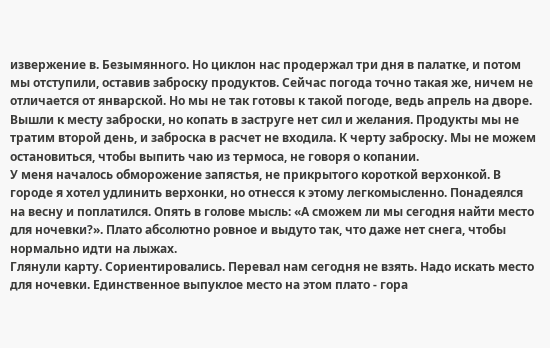извержение в. Безымянного. Но циклон нас продержал три дня в палатке, и потом мы отступили, оставив заброску продуктов. Сейчас погода точно такая же, ничем не отличается от январской. Но мы не так готовы к такой погоде, ведь апрель на дворе. Вышли к месту заброски, но копать в заструге нет сил и желания. Продукты мы не тратим второй день, и заброска в расчет не входила. К черту заброску. Мы не можем остановиться, чтобы выпить чаю из термоса, не говоря о копании.
У меня началось обморожение запястья, не прикрытого короткой верхонкой. В городе я хотел удлинить верхонки, но отнесся к этому легкомысленно. Понадеялся на весну и поплатился. Опять в голове мысль: «А сможем ли мы сегодня найти место для ночевки?». Плато абсолютно ровное и выдуто так, что даже нет снега, чтобы нормально идти на лыжах.
Глянули карту. Сориентировались. Перевал нам сегодня не взять. Надо искать место для ночевки. Единственное выпуклое место на этом плато - гора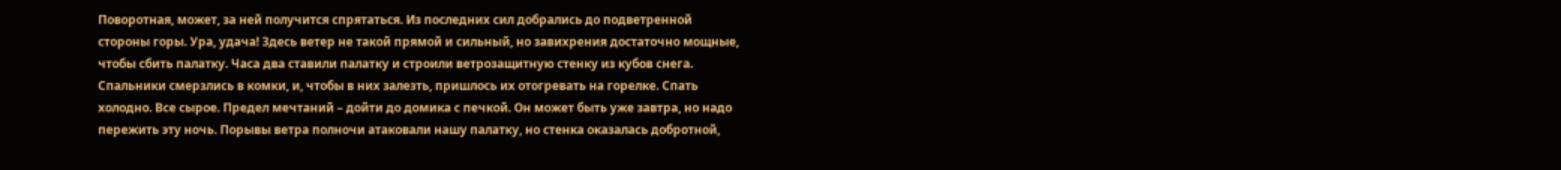Поворотная, может, за ней получится спрятаться. Из последних сил добрались до подветренной стороны горы. Ура, удача! Здесь ветер не такой прямой и сильный, но завихрения достаточно мощные, чтобы сбить палатку. Часа два ставили палатку и строили ветрозащитную стенку из кубов снега. Спальники смерзлись в комки, и, чтобы в них залезть, пришлось их отогревать на горелке. Спать холодно. Все сырое. Предел мечтаний – дойти до домика с печкой. Он может быть уже завтра, но надо пережить эту ночь. Порывы ветра полночи атаковали нашу палатку, но стенка оказалась добротной,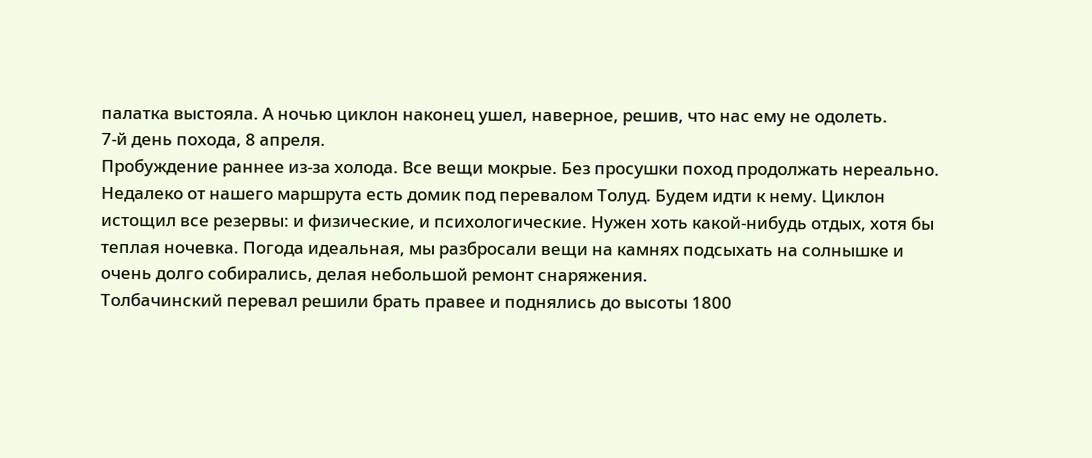палатка выстояла. А ночью циклон наконец ушел, наверное, решив, что нас ему не одолеть.
7-й день похода, 8 апреля.
Пробуждение раннее из-за холода. Все вещи мокрые. Без просушки поход продолжать нереально. Недалеко от нашего маршрута есть домик под перевалом Толуд. Будем идти к нему. Циклон истощил все резервы: и физические, и психологические. Нужен хоть какой-нибудь отдых, хотя бы теплая ночевка. Погода идеальная, мы разбросали вещи на камнях подсыхать на солнышке и очень долго собирались, делая небольшой ремонт снаряжения.
Толбачинский перевал решили брать правее и поднялись до высоты 1800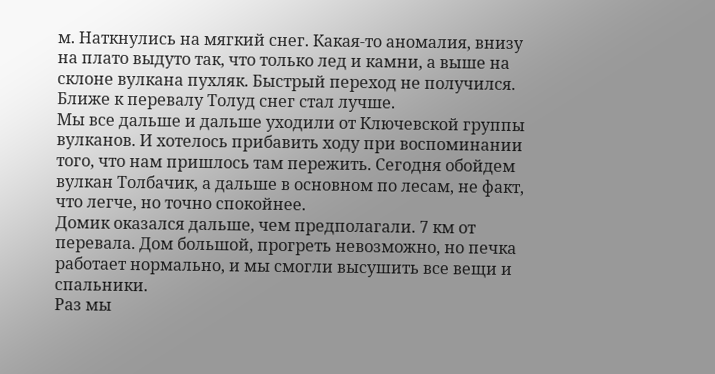м. Наткнулись на мягкий снег. Какая-то аномалия, внизу на плато выдуто так, что только лед и камни, а выше на склоне вулкана пухляк. Быстрый переход не получился. Ближе к перевалу Толуд снег стал лучше.
Мы все дальше и дальше уходили от Ключевской группы вулканов. И хотелось прибавить ходу при воспоминании того, что нам пришлось там пережить. Сегодня обойдем вулкан Толбачик, а дальше в основном по лесам, не факт, что легче, но точно спокойнее.
Домик оказался дальше, чем предполагали. 7 км от перевала. Дом большой, прогреть невозможно, но печка работает нормально, и мы смогли высушить все вещи и спальники.
Раз мы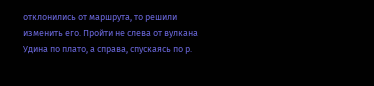отклонились от маршрута, то решили изменить его. Пройти не слева от вулкана Удина по плато, а справа, спускаясь по р.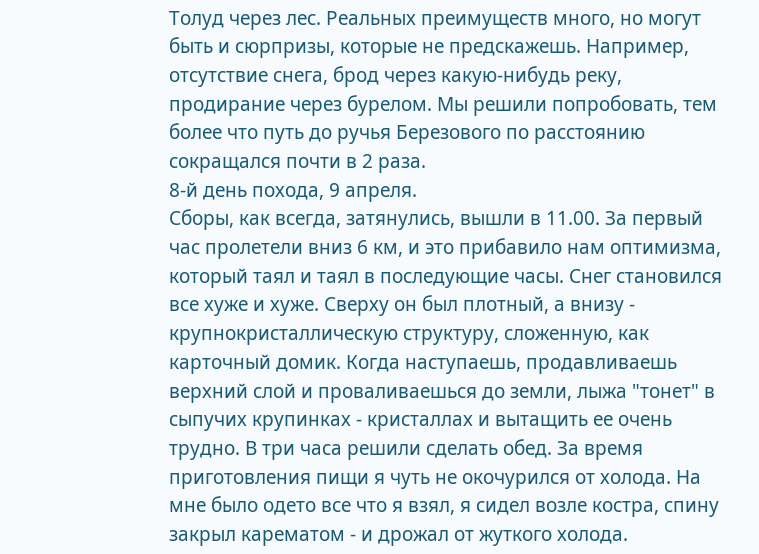Толуд через лес. Реальных преимуществ много, но могут быть и сюрпризы, которые не предскажешь. Например, отсутствие снега, брод через какую-нибудь реку, продирание через бурелом. Мы решили попробовать, тем более что путь до ручья Березового по расстоянию сокращался почти в 2 раза.
8-й день похода, 9 апреля.
Сборы, как всегда, затянулись, вышли в 11.00. За первый час пролетели вниз 6 км, и это прибавило нам оптимизма, который таял и таял в последующие часы. Снег становился все хуже и хуже. Сверху он был плотный, а внизу - крупнокристаллическую структуру, сложенную, как карточный домик. Когда наступаешь, продавливаешь верхний слой и проваливаешься до земли, лыжа "тонет" в сыпучих крупинках - кристаллах и вытащить ее очень трудно. В три часа решили сделать обед. За время приготовления пищи я чуть не окочурился от холода. На мне было одето все что я взял, я сидел возле костра, спину закрыл карематом - и дрожал от жуткого холода.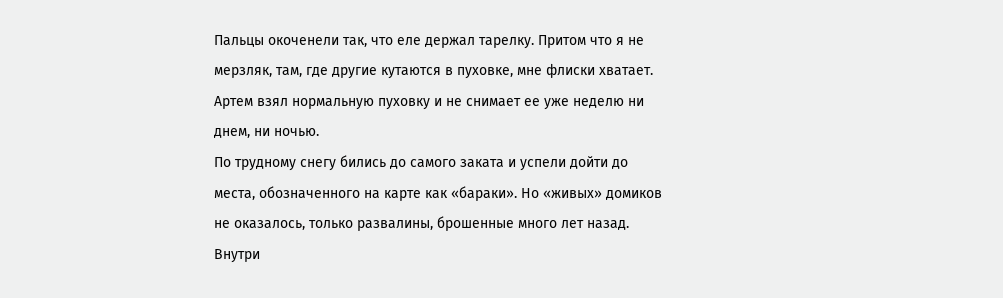Пальцы окоченели так, что еле держал тарелку. Притом что я не мерзляк, там, где другие кутаются в пуховке, мне флиски хватает. Артем взял нормальную пуховку и не снимает ее уже неделю ни днем, ни ночью.
По трудному снегу бились до самого заката и успели дойти до места, обозначенного на карте как «бараки». Но «живых» домиков не оказалось, только развалины, брошенные много лет назад. Внутри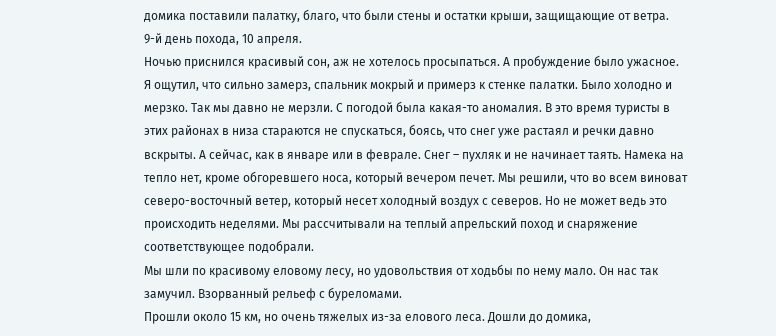домика поставили палатку, благо, что были стены и остатки крыши, защищающие от ветра.
9-й день похода, 10 апреля.
Ночью приснился красивый сон, аж не хотелось просыпаться. А пробуждение было ужасное. Я ощутил, что сильно замерз, спальник мокрый и примерз к стенке палатки. Было холодно и мерзко. Так мы давно не мерзли. С погодой была какая-то аномалия. В это время туристы в этих районах в низа стараются не спускаться, боясь, что снег уже растаял и речки давно вскрыты. А сейчас, как в январе или в феврале. Снег – пухляк и не начинает таять. Намека на тепло нет, кроме обгоревшего носа, который вечером печет. Мы решили, что во всем виноват северо-восточный ветер, который несет холодный воздух с северов. Но не может ведь это происходить неделями. Мы рассчитывали на теплый апрельский поход и снаряжение соответствующее подобрали.
Мы шли по красивому еловому лесу, но удовольствия от ходьбы по нему мало. Он нас так замучил. Взорванный рельеф с буреломами.
Прошли около 15 км, но очень тяжелых из-за елового леса. Дошли до домика,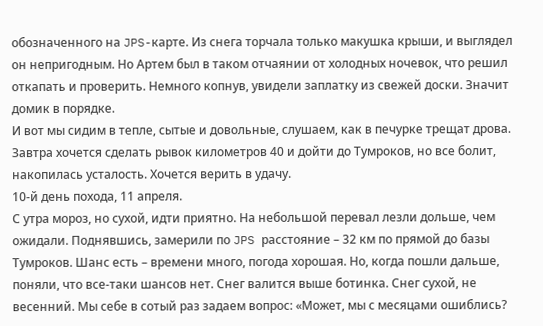обозначенного на JPS-карте. Из снега торчала только макушка крыши, и выглядел он непригодным. Но Артем был в таком отчаянии от холодных ночевок, что решил откапать и проверить. Немного копнув, увидели заплатку из свежей доски. Значит домик в порядке.
И вот мы сидим в тепле, сытые и довольные, слушаем, как в печурке трещат дрова. Завтра хочется сделать рывок километров 40 и дойти до Тумроков, но все болит, накопилась усталость. Хочется верить в удачу.
10-й день похода, 11 апреля.
С утра мороз, но сухой, идти приятно. На небольшой перевал лезли дольше, чем ожидали. Поднявшись, замерили по JPS расстояние – 32 км по прямой до базы Тумроков. Шанс есть – времени много, погода хорошая. Но, когда пошли дальше, поняли, что все-таки шансов нет. Снег валится выше ботинка. Снег сухой, не весенний. Мы себе в сотый раз задаем вопрос: «Может, мы с месяцами ошиблись?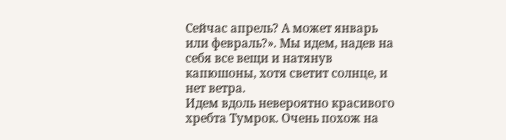Сейчас апрель? А может январь или февраль?». Мы идем, надев на себя все вещи и натянув капюшоны, хотя светит солнце, и нет ветра.
Идем вдоль невероятно красивого хребта Тумрок. Очень похож на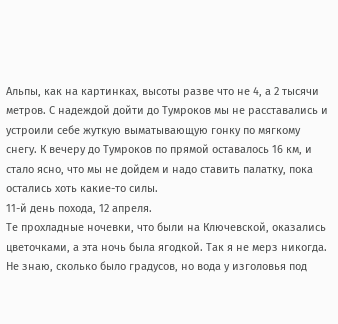Альпы, как на картинках, высоты разве что не 4, а 2 тысячи метров. С надеждой дойти до Тумроков мы не расставались и устроили себе жуткую выматывающую гонку по мягкому снегу. К вечеру до Тумроков по прямой оставалось 16 км, и стало ясно, что мы не дойдем и надо ставить палатку, пока остались хоть какие-то силы.
11-й день похода, 12 апреля.
Те прохладные ночевки, что были на Ключевской, оказались цветочками, а эта ночь была ягодкой. Так я не мерз никогда. Не знаю, сколько было градусов, но вода у изголовья под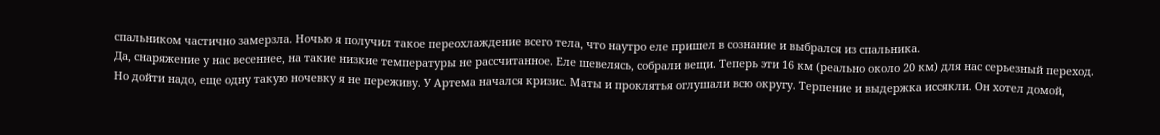спальником частично замерзла. Ночью я получил такое переохлаждение всего тела, что наутро еле пришел в сознание и выбрался из спальника.
Да, снаряжение у нас весеннее, на такие низкие температуры не рассчитанное. Еле шевелясь, собрали вещи. Теперь эти 16 км (реально около 20 км) для нас серьезный переход. Но дойти надо, еще одну такую ночевку я не переживу. У Артема начался кризис. Маты и проклятья оглушали всю округу. Терпение и выдержка иссякли. Он хотел домой,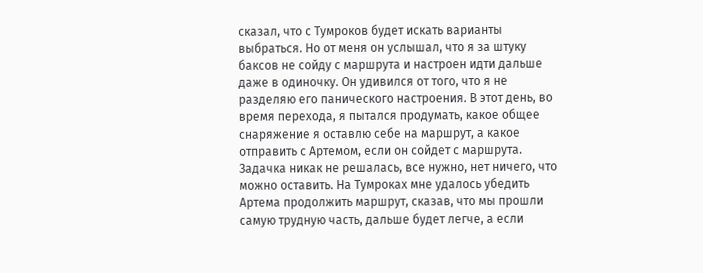сказал, что с Тумроков будет искать варианты выбраться. Но от меня он услышал, что я за штуку баксов не сойду с маршрута и настроен идти дальше даже в одиночку. Он удивился от того, что я не разделяю его панического настроения. В этот день, во время перехода, я пытался продумать, какое общее снаряжение я оставлю себе на маршрут, а какое отправить с Артемом, если он сойдет с маршрута. Задачка никак не решалась, все нужно, нет ничего, что можно оставить. На Тумроках мне удалось убедить Артема продолжить маршрут, сказав, что мы прошли самую трудную часть, дальше будет легче, а если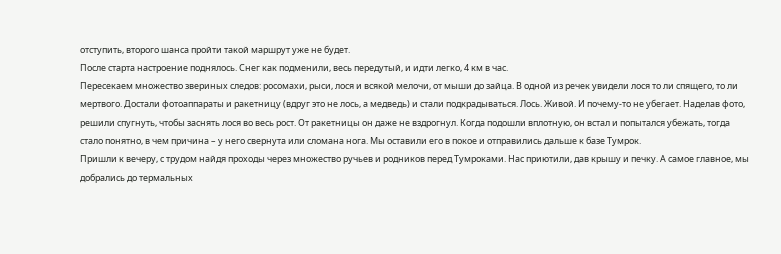отступить, второго шанса пройти такой маршрут уже не будет.
После старта настроение поднялось. Снег как подменили, весь передутый, и идти легко, 4 км в час.
Пересекаем множество звериных следов: росомахи, рыси, лося и всякой мелочи, от мыши до зайца. В одной из речек увидели лося то ли спящего, то ли мертвого. Достали фотоаппараты и ракетницу (вдруг это не лось, а медведь) и стали подкрадываться. Лось. Живой. И почему-то не убегает. Наделав фото, решили спугнуть, чтобы заснять лося во весь рост. От ракетницы он даже не вздрогнул. Когда подошли вплотную, он встал и попытался убежать, тогда стало понятно, в чем причина – у него свернута или сломана нога. Мы оставили его в покое и отправились дальше к базе Тумрок.
Пришли к вечеру, с трудом найдя проходы через множество ручьев и родников перед Тумроками. Нас приютили, дав крышу и печку. А самое главное, мы добрались до термальных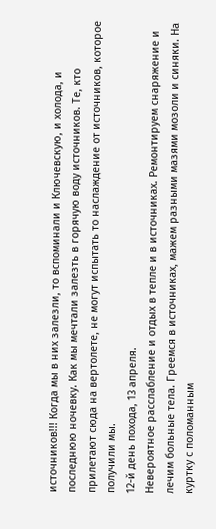источников!!! Когда мы в них залезли, то вспоминали и Ключевскую, и холода, и последнюю ночевку. Как мы мечтали залезть в горячую воду источников. Те, кто прилетают сюда на вертолете, не могут испытать то наслаждение от источников, которое получили мы.
12-й день похода, 13 апреля.
Невероятное расслабление и отдых в тепле и в источниках. Ремонтируем снаряжение и лечим больные тела. Греемся в источниках, мажем разными мазями мозоли и синяки. На куртку с поломанным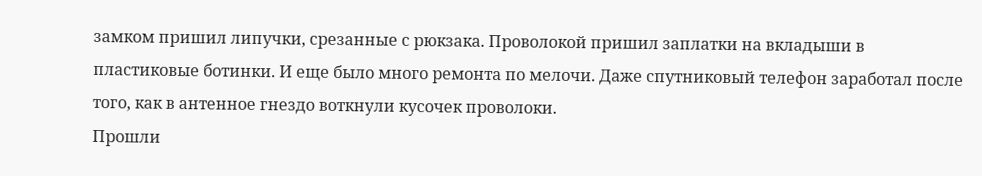замком пришил липучки, срезанные с рюкзака. Проволокой пришил заплатки на вкладыши в пластиковые ботинки. И еще было много ремонта по мелочи. Даже спутниковый телефон заработал после того, как в антенное гнездо воткнули кусочек проволоки.
Прошли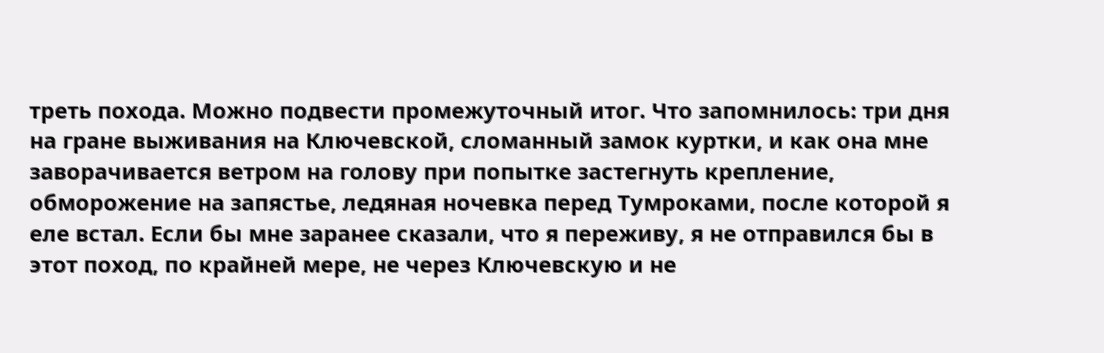треть похода. Можно подвести промежуточный итог. Что запомнилось: три дня на гране выживания на Ключевской, сломанный замок куртки, и как она мне заворачивается ветром на голову при попытке застегнуть крепление, обморожение на запястье, ледяная ночевка перед Тумроками, после которой я еле встал. Если бы мне заранее сказали, что я переживу, я не отправился бы в этот поход, по крайней мере, не через Ключевскую и не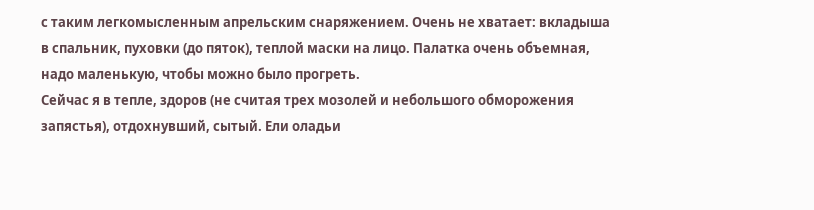с таким легкомысленным апрельским снаряжением. Очень не хватает: вкладыша в спальник, пуховки (до пяток), теплой маски на лицо. Палатка очень объемная, надо маленькую, чтобы можно было прогреть.
Сейчас я в тепле, здоров (не считая трех мозолей и небольшого обморожения запястья), отдохнувший, сытый. Ели оладьи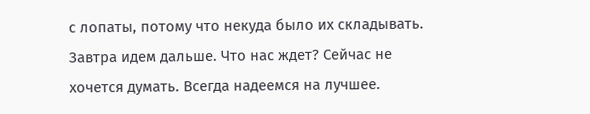с лопаты, потому что некуда было их складывать. Завтра идем дальше. Что нас ждет? Сейчас не хочется думать. Всегда надеемся на лучшее.